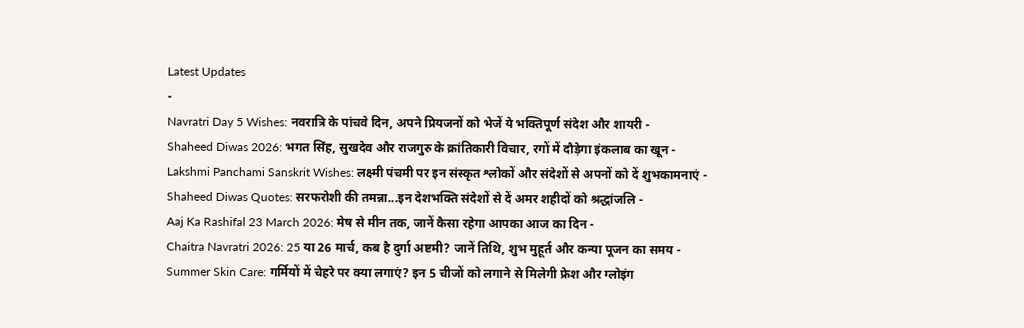Latest Updates
-
Navratri Day 5 Wishes: नवरात्रि के पांचवे दिन, अपने प्रियजनों को भेजें ये भक्तिपूर्ण संदेश और शायरी -
Shaheed Diwas 2026: भगत सिंह, सुखदेव और राजगुरु के क्रांतिकारी विचार, रगों में दौड़ेगा इंकलाब का खून -
Lakshmi Panchami Sanskrit Wishes: लक्ष्मी पंचमी पर इन संस्कृत श्लोकों और संदेशों से अपनों को दें शुभकामनाएं -
Shaheed Diwas Quotes: सरफरोशी की तमन्ना...इन देशभक्ति संदेशों से दें अमर शहीदों को श्रद्धांजलि -
Aaj Ka Rashifal 23 March 2026: मेष से मीन तक, जानें कैसा रहेगा आपका आज का दिन -
Chaitra Navratri 2026: 25 या 26 मार्च, कब है दुर्गा अष्टमी? जानें तिथि, शुभ मुहूर्त और कन्या पूजन का समय -
Summer Skin Care: गर्मियों में चेहरे पर क्या लगाएं? इन 5 चीजों को लगाने से मिलेगी फ्रेश और ग्लोइंग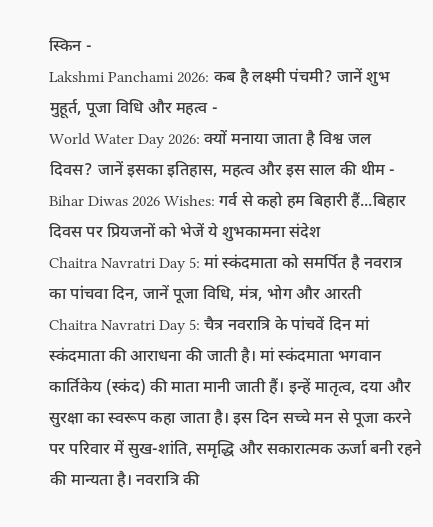स्किन -
Lakshmi Panchami 2026: कब है लक्ष्मी पंचमी? जानें शुभ मुहूर्त, पूजा विधि और महत्व -
World Water Day 2026: क्यों मनाया जाता है विश्व जल दिवस? जानें इसका इतिहास, महत्व और इस साल की थीम -
Bihar Diwas 2026 Wishes: गर्व से कहो हम बिहारी हैं...बिहार दिवस पर प्रियजनों को भेजें ये शुभकामना संदेश
Chaitra Navratri Day 5: मां स्कंदमाता को समर्पित है नवरात्र का पांचवा दिन, जानें पूजा विधि, मंत्र, भोग और आरती
Chaitra Navratri Day 5: चैत्र नवरात्रि के पांचवें दिन मां स्कंदमाता की आराधना की जाती है। मां स्कंदमाता भगवान कार्तिकेय (स्कंद) की माता मानी जाती हैं। इन्हें मातृत्व, दया और सुरक्षा का स्वरूप कहा जाता है। इस दिन सच्चे मन से पूजा करने पर परिवार में सुख-शांति, समृद्धि और सकारात्मक ऊर्जा बनी रहने की मान्यता है। नवरात्रि की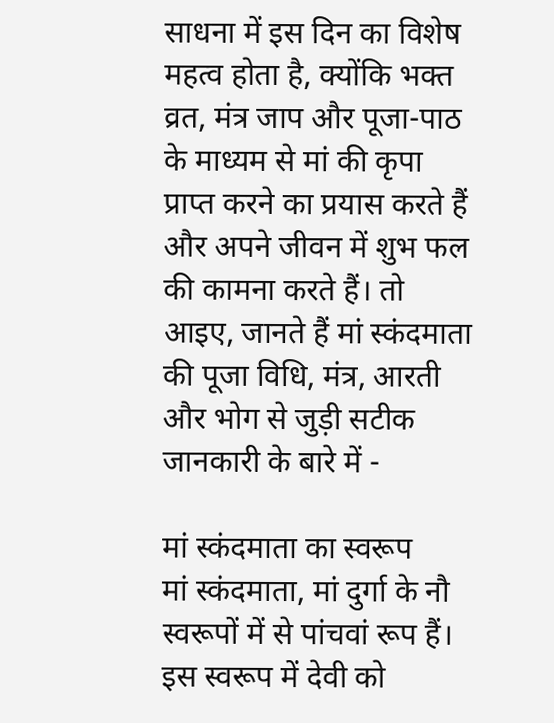साधना में इस दिन का विशेष महत्व होता है, क्योंकि भक्त व्रत, मंत्र जाप और पूजा-पाठ के माध्यम से मां की कृपा प्राप्त करने का प्रयास करते हैं और अपने जीवन में शुभ फल की कामना करते हैं। तो आइए, जानते हैं मां स्कंदमाता की पूजा विधि, मंत्र, आरती और भोग से जुड़ी सटीक जानकारी के बारे में -

मां स्कंदमाता का स्वरूप
मां स्कंदमाता, मां दुर्गा के नौ स्वरूपों में से पांचवां रूप हैं। इस स्वरूप में देवी को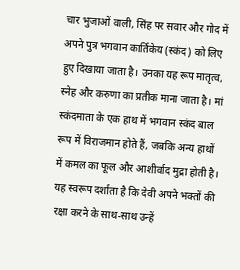चार भुजाओं वाली, सिंह पर सवार और गोद में अपने पुत्र भगवान कार्तिकेय (स्कंद) को लिए हुए दिखाया जाता है। उनका यह रूप मातृत्व, स्नेह और करुणा का प्रतीक माना जाता है। मां स्कंदमाता के एक हाथ में भगवान स्कंद बाल रूप में विराजमान होते हैं, जबकि अन्य हाथों में कमल का फूल और आशीर्वाद मुद्रा होती है। यह स्वरूप दर्शाता है कि देवी अपने भक्तों की रक्षा करने के साथ-साथ उन्हें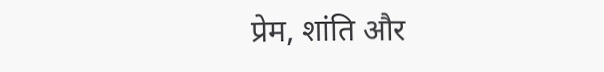प्रेम, शांति और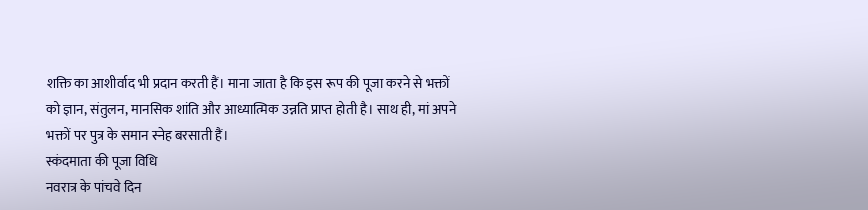शक्ति का आशीर्वाद भी प्रदान करती हैं। माना जाता है कि इस रूप की पूजा करने से भक्तों को ज्ञान, संतुलन, मानसिक शांति और आध्यात्मिक उन्नति प्राप्त होती है। साथ ही, मां अपने भक्तों पर पुत्र के समान स्नेह बरसाती हैं।
स्कंदमाता की पूजा विधि
नवरात्र के पांचवे दिन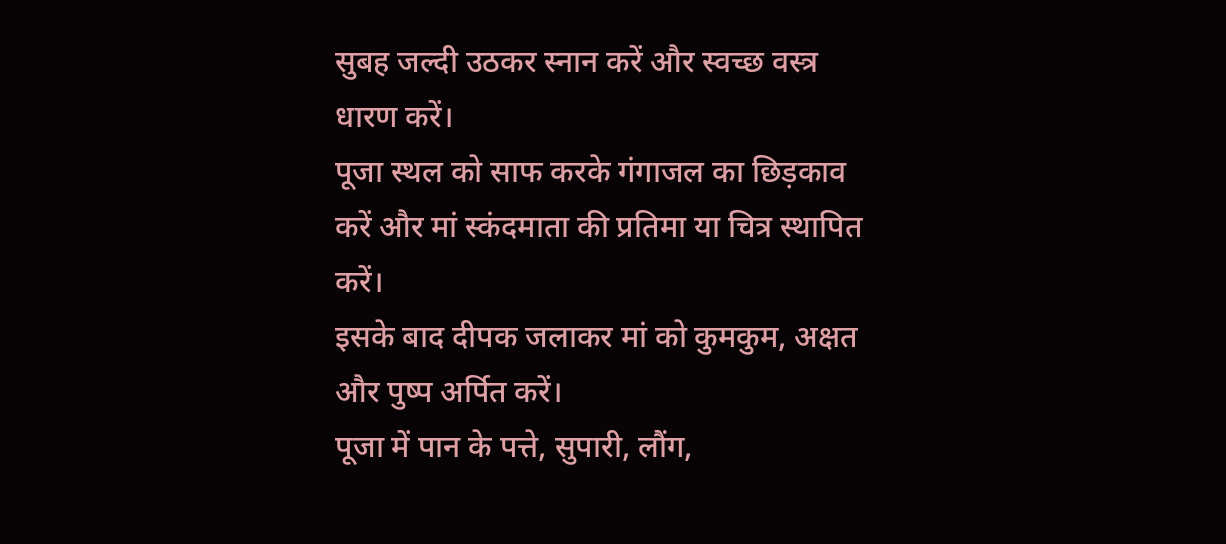सुबह जल्दी उठकर स्नान करें और स्वच्छ वस्त्र धारण करें।
पूजा स्थल को साफ करके गंगाजल का छिड़काव करें और मां स्कंदमाता की प्रतिमा या चित्र स्थापित करें।
इसके बाद दीपक जलाकर मां को कुमकुम, अक्षत और पुष्प अर्पित करें।
पूजा में पान के पत्ते, सुपारी, लौंग,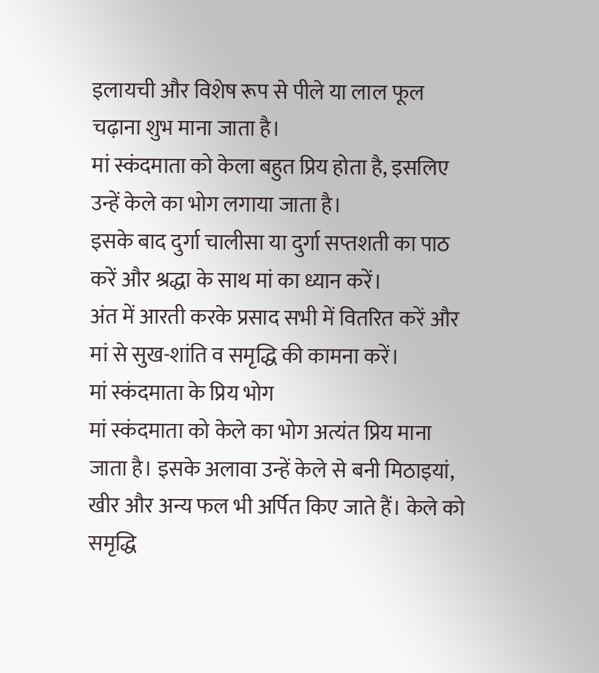इलायची और विशेष रूप से पीले या लाल फूल चढ़ाना शुभ माना जाता है।
मां स्कंदमाता को केला बहुत प्रिय होता है, इसलिए उन्हें केले का भोग लगाया जाता है।
इसके बाद दुर्गा चालीसा या दुर्गा सप्तशती का पाठ करें और श्रद्धा के साथ मां का ध्यान करें।
अंत में आरती करके प्रसाद सभी में वितरित करें और मां से सुख-शांति व समृद्धि की कामना करें।
मां स्कंदमाता के प्रिय भोग
मां स्कंदमाता को केले का भोग अत्यंत प्रिय माना जाता है। इसके अलावा उन्हें केले से बनी मिठाइयां, खीर और अन्य फल भी अर्पित किए जाते हैं। केले को समृद्धि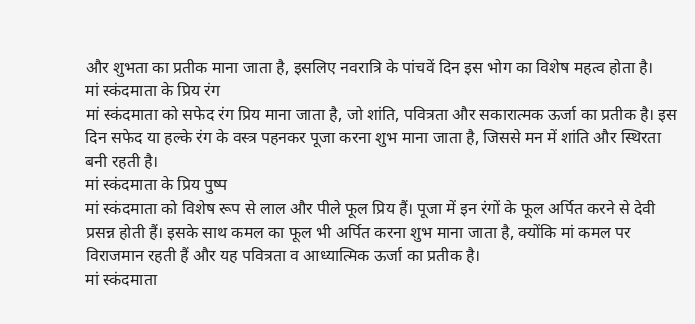और शुभता का प्रतीक माना जाता है, इसलिए नवरात्रि के पांचवें दिन इस भोग का विशेष महत्व होता है।
मां स्कंदमाता के प्रिय रंग
मां स्कंदमाता को सफेद रंग प्रिय माना जाता है, जो शांति, पवित्रता और सकारात्मक ऊर्जा का प्रतीक है। इस दिन सफेद या हल्के रंग के वस्त्र पहनकर पूजा करना शुभ माना जाता है, जिससे मन में शांति और स्थिरता बनी रहती है।
मां स्कंदमाता के प्रिय पुष्प
मां स्कंदमाता को विशेष रूप से लाल और पीले फूल प्रिय हैं। पूजा में इन रंगों के फूल अर्पित करने से देवी प्रसन्न होती हैं। इसके साथ कमल का फूल भी अर्पित करना शुभ माना जाता है, क्योंकि मां कमल पर विराजमान रहती हैं और यह पवित्रता व आध्यात्मिक ऊर्जा का प्रतीक है।
मां स्कंदमाता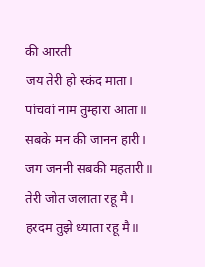की आरती
जय तेरी हो स्कंद माता।
पांचवां नाम तुम्हारा आता॥
सबके मन की जानन हारी।
जग जननी सबकी महतारी॥
तेरी जोत जलाता रहू मै।
हरदम तुझे ध्याता रहू मै॥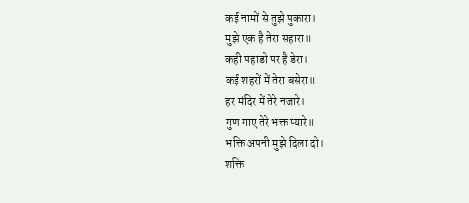कई नामों से तुझे पुकारा।
मुझे एक है तेरा सहारा॥
कही पहाडो पर है डेरा।
कई शहरों में तेरा बसेरा॥
हर मंदिर में तेरे नजारे।
गुण गाए तेरे भक्त प्यारे॥
भक्ति अपनी मुझे दिला दो।
शक्ति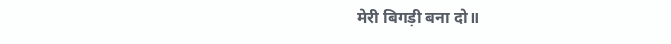मेरी बिगड़ी बना दो॥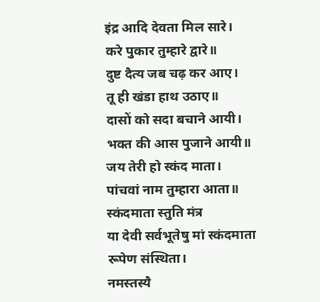इंद्र आदि देवता मिल सारे।
करे पुकार तुम्हारे द्वारे॥
दुष्ट दैत्य जब चढ़ कर आए।
तू ही खंडा हाथ उठाए॥
दासों को सदा बचाने आयी।
भक्त की आस पुजाने आयी॥
जय तेरी हो स्कंद माता।
पांचवां नाम तुम्हारा आता॥
स्कंदमाता स्तुति मंत्र
या देवी सर्वभूतेषु मां स्कंदमाता रूपेण संस्थिता।
नमस्तस्यै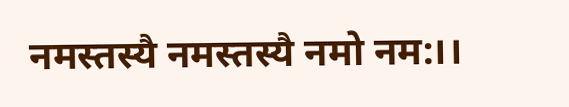नमस्तस्यै नमस्तस्यै नमो नम:।।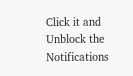Click it and Unblock the Notifications